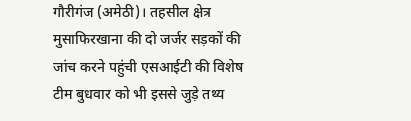गौरीगंज (अमेठी)। तहसील क्षेत्र मुसाफिरखाना की दो जर्जर सड़कों की जांच करने पहुंची एसआईटी की विशेष टीम बुधवार को भी इससे जुड़े तथ्य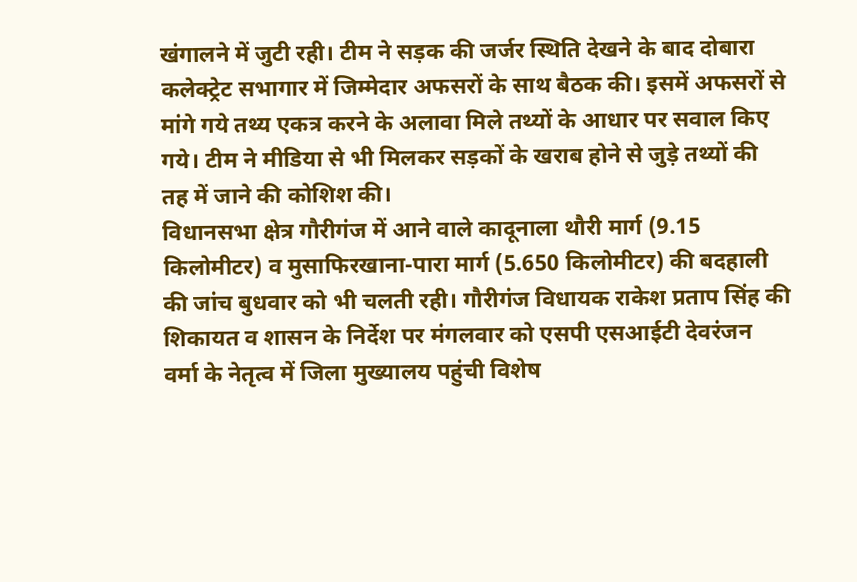खंगालने में जुटी रही। टीम ने सड़क की जर्जर स्थिति देखने के बाद दोबारा कलेक्ट्रेट सभागार में जिम्मेदार अफसरों के साथ बैठक की। इसमें अफसरों से मांगे गये तथ्य एकत्र करने के अलावा मिले तथ्यों के आधार पर सवाल किए गये। टीम ने मीडिया से भी मिलकर सड़कों के खराब होने से जुड़े तथ्यों की तह में जाने की कोशिश की।
विधानसभा क्षेत्र गौरीगंज में आने वाले कादूनाला थौरी मार्ग (9.15 किलोमीटर) व मुसाफिरखाना-पारा मार्ग (5.650 किलोमीटर) की बदहाली की जांच बुधवार को भी चलती रही। गौरीगंज विधायक राकेश प्रताप सिंह की शिकायत व शासन के निर्देश पर मंगलवार को एसपी एसआईटी देवरंजन वर्मा के नेतृत्व में जिला मुख्यालय पहुंची विशेष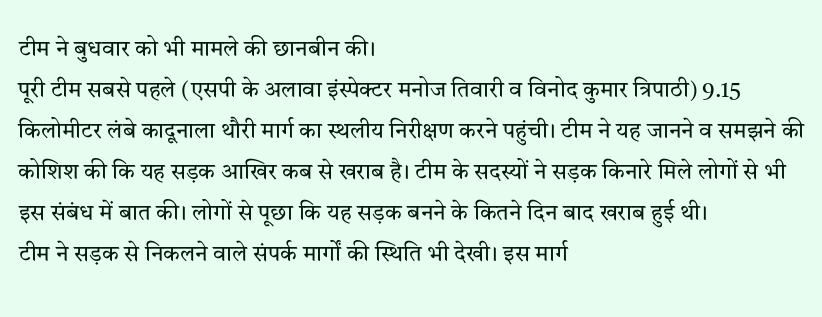टीम ने बुधवार को भी मामले की छानबीन की।
पूरी टीम सबसे पहले (एसपी के अलावा इंस्पेक्टर मनोज तिवारी व विनोद कुमार त्रिपाठी) 9.15 किलोमीटर लंबे कादूनाला थौरी मार्ग का स्थलीय निरीक्षण करने पहुंची। टीम ने यह जानने व समझने की कोशिश की कि यह सड़क आखिर कब से खराब है। टीम के सदस्यों ने सड़क किनारे मिले लोगों से भी इस संबंध में बात की। लोगों से पूछा कि यह सड़क बनने के कितने दिन बाद खराब हुई थी।
टीम ने सड़क से निकलने वाले संपर्क मार्गों की स्थिति भी देखी। इस मार्ग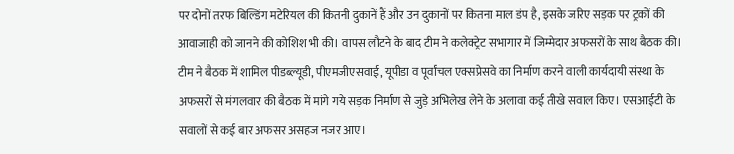पर दोनों तरफ बिल्डिंग मटेरियल की कितनी दुकानें हैं और उन दुकानों पर कितना माल डंप है, इसके जरिए सड़क पर ट्रकों की आवाजाही को जानने की कोशिश भी की। वापस लौटने के बाद टीम ने कलेक्ट्रेट सभागार में जिम्मेदार अफसरों के साथ बैठक की।
टीम ने बैठक में शामिल पीडब्ल्यूडी, पीएमजीएसवाई, यूपीडा व पूर्वांचल एक्सप्रेसवे का निर्माण करने वाली कार्यदायी संस्था के अफसरों से मंगलवार की बैठक में मांगे गये सड़क निर्माण से जुड़े अभिलेख लेने के अलावा कई तीखे सवाल किए। एसआईटी के सवालों से कई बार अफसर असहज नजर आए।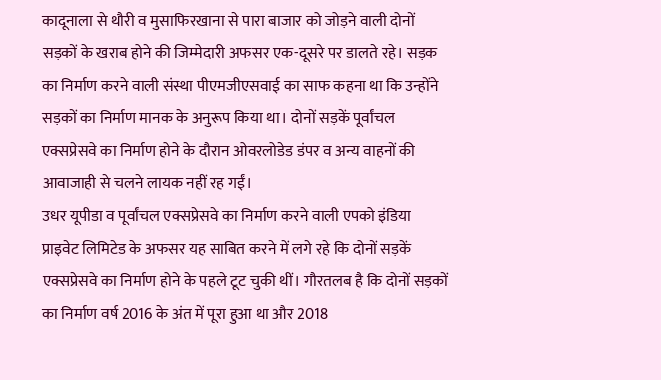कादूनाला से थौरी व मुसाफिरखाना से पारा बाजार को जोड़ने वाली दोनों सड़कों के खराब होने की जिम्मेदारी अफसर एक-दूसरे पर डालते रहे। सड़क का निर्माण करने वाली संस्था पीएमजीएसवाई का साफ कहना था कि उन्होंने सड़कों का निर्माण मानक के अनुरूप किया था। दोनों सड़कें पूर्वांचल एक्सप्रेसवे का निर्माण होने के दौरान ओवरलोडेड डंपर व अन्य वाहनों की आवाजाही से चलने लायक नहीं रह गईं।
उधर यूपीडा व पूर्वांचल एक्सप्रेसवे का निर्माण करने वाली एपको इंडिया प्राइवेट लिमिटेड के अफसर यह साबित करने में लगे रहे कि दोनों सड़कें एक्सप्रेसवे का निर्माण होने के पहले टूट चुकी थीं। गौरतलब है कि दोनों सड़कों का निर्माण वर्ष 2016 के अंत में पूरा हुआ था और 2018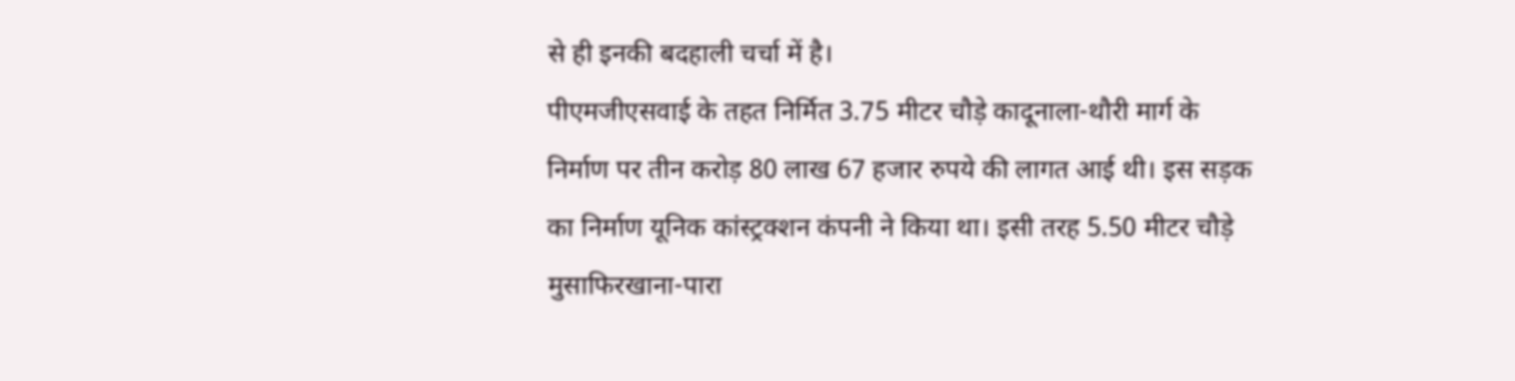से ही इनकी बदहाली चर्चा में है।
पीएमजीएसवाई के तहत निर्मित 3.75 मीटर चौड़े कादूनाला-थौरी मार्ग के निर्माण पर तीन करोड़ 80 लाख 67 हजार रुपये की लागत आई थी। इस सड़क का निर्माण यूनिक कांस्ट्रक्शन कंपनी ने किया था। इसी तरह 5.50 मीटर चौड़े मुसाफिरखाना-पारा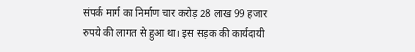संपर्क मार्ग का निर्माण चार करोड़ 28 लाख 99 हजार रुपये की लागत से हुआ था। इस सड़क की कार्यदायी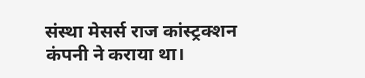संस्था मेसर्स राज कांस्ट्रक्शन कंपनी ने कराया था।